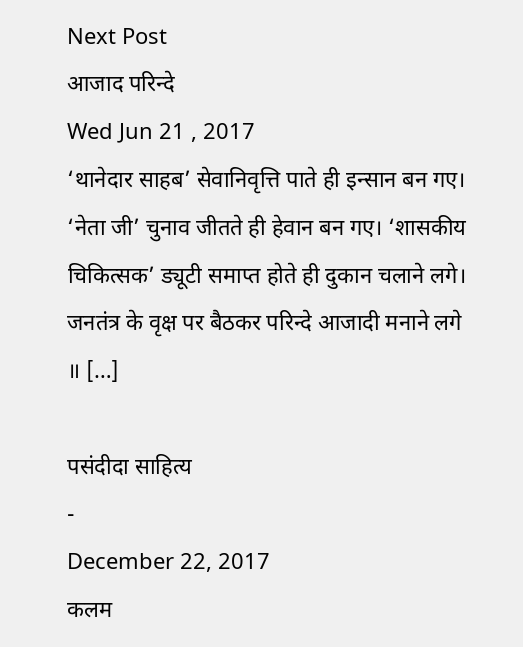Next Post
आजाद परिन्दे
Wed Jun 21 , 2017
‘थानेदार साहब’ सेवानिवृत्ति पाते ही इन्सान बन गए। ‘नेता जी’ चुनाव जीतते ही हेवान बन गए। ‘शासकीय चिकित्सक’ ड्यूटी समाप्त होते ही दुकान चलाने लगे। जनतंत्र के वृक्ष पर बैठकर परिन्दे आजादी मनाने लगे ॥ […]

पसंदीदा साहित्य
-
December 22, 2017
कलम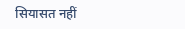सियासत नहीं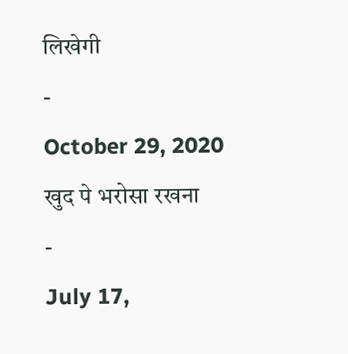लिखेगी
-
October 29, 2020
खुद पे भरोसा रखना
-
July 17,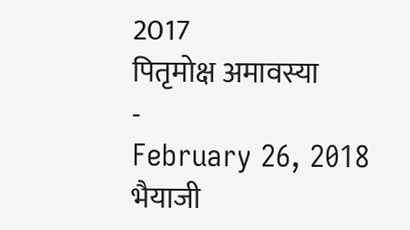2017
पितृमोक्ष अमावस्या
-
February 26, 2018
भैयाजी